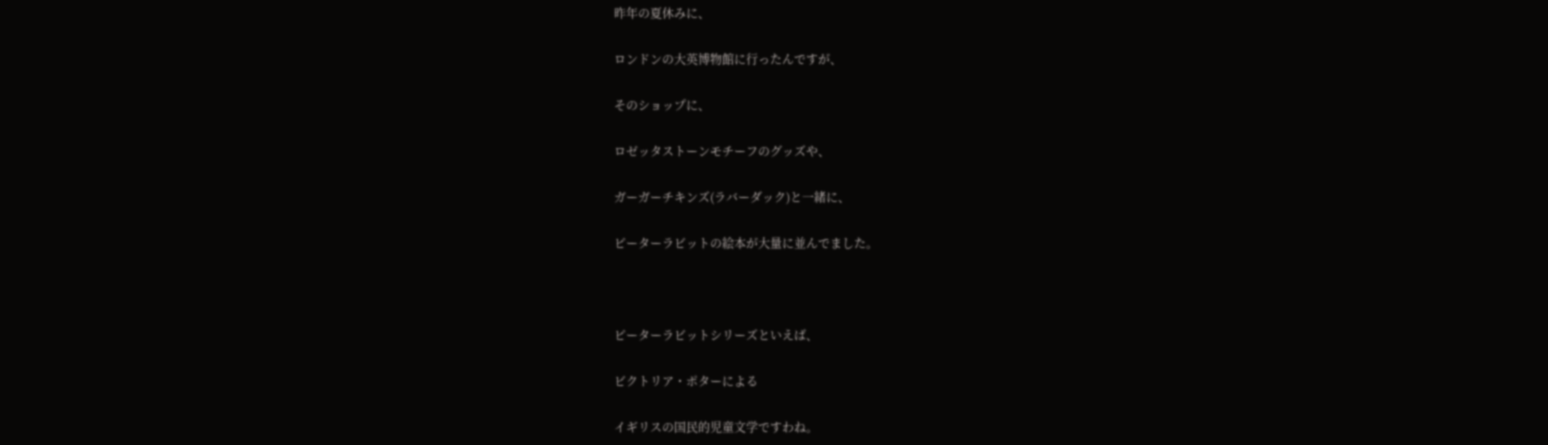昨年の夏休みに、

ロンドンの大英博物館に行ったんですが、

そのショップに、

ロゼッタストーンモチーフのグッズや、

ガーガーチキンズ(ラバーダック)と一緒に、

ピーターラビットの絵本が大量に並んでました。



ピーターラビットシリーズといえば、

ビクトリア・ポターによる

イギリスの国民的児童文学ですわね。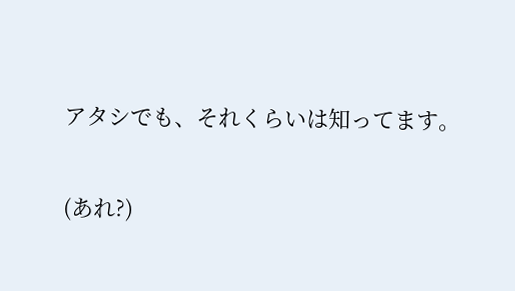アタシでも、それくらいは知ってます。

(あれ?)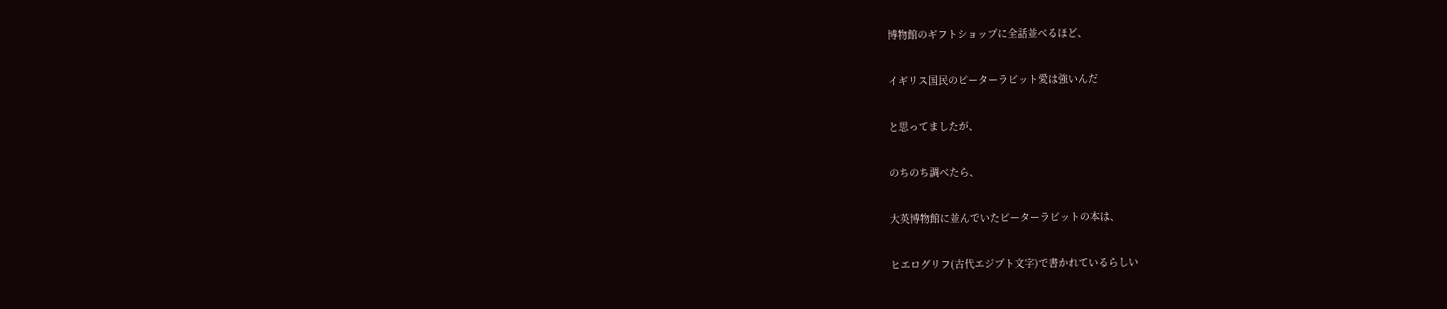博物館のギフトショップに全話並べるほど、

イギリス国民のピーターラビット愛は強いんだ

と思ってましたが、

のちのち調べたら、

大英博物館に並んでいたピーターラビットの本は、

ヒエログリフ(古代エジプト文字)で書かれているらしい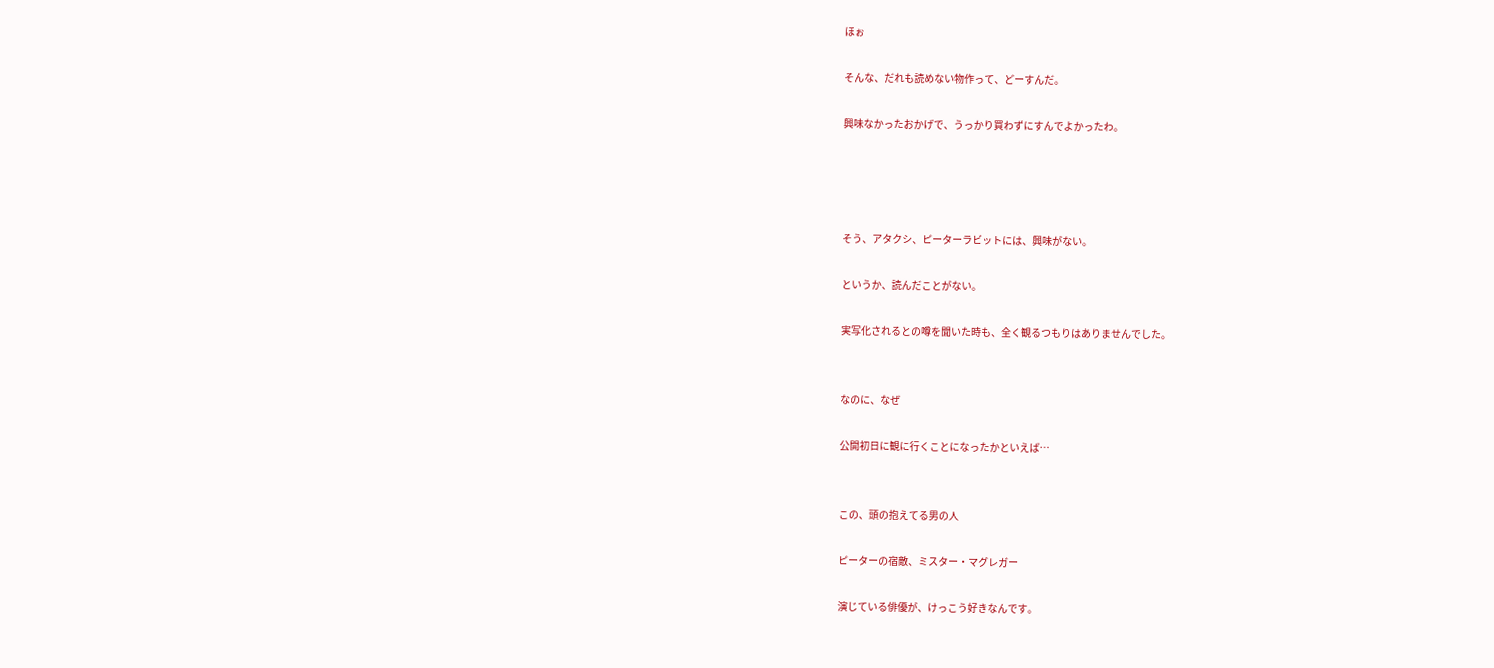ほぉ

そんな、だれも読めない物作って、どーすんだ。

興味なかったおかげで、うっかり買わずにすんでよかったわ。




そう、アタクシ、ピーターラビットには、興味がない。

というか、読んだことがない。

実写化されるとの噂を聞いた時も、全く観るつもりはありませんでした。


なのに、なぜ

公開初日に観に行くことになったかといえば…


この、頭の抱えてる男の人

ピーターの宿敵、ミスター・マグレガー

演じている俳優が、けっこう好きなんです。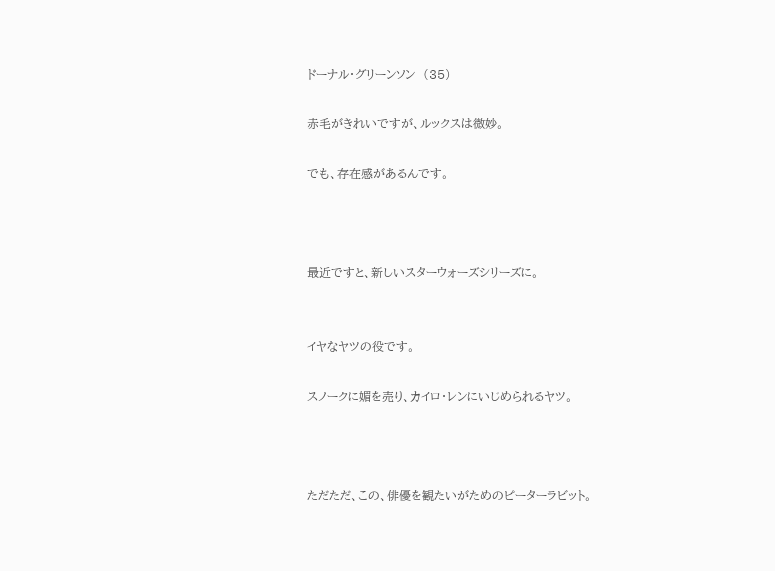ドーナル・グリーンソン  (35)

赤毛がきれいですが、ルックスは微妙。

でも、存在感があるんです。



最近ですと、新しいスターウォーズシリーズに。


イヤなヤツの役です。

スノークに媚を売り、カイロ・レンにいじめられるヤツ。



ただただ、この、俳優を観たいがためのピーターラビット。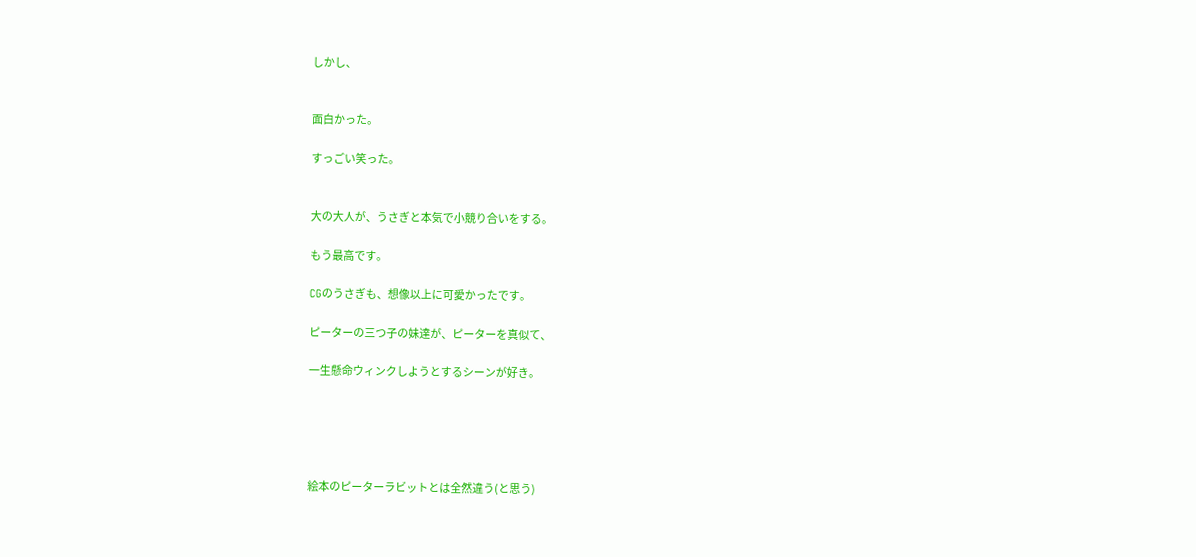しかし、


面白かった。

すっごい笑った。


大の大人が、うさぎと本気で小競り合いをする。

もう最高です。

CGのうさぎも、想像以上に可愛かったです。

ピーターの三つ子の妹達が、ピーターを真似て、

一生懸命ウィンクしようとするシーンが好き。





絵本のピーターラビットとは全然違う(と思う)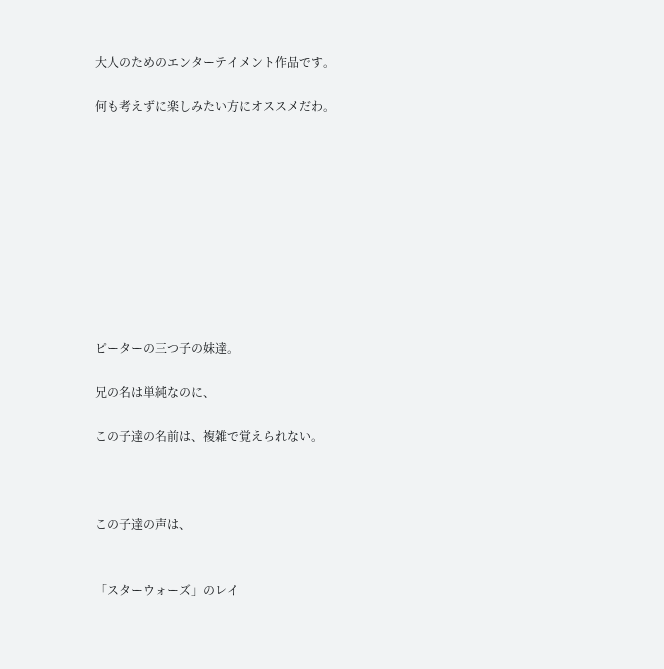大人のためのエンターテイメント作品です。

何も考えずに楽しみたい方にオススメだわ。










ピーターの三つ子の妹達。

兄の名は単純なのに、

この子達の名前は、複雑で覚えられない。



この子達の声は、


「スターウォーズ」のレイ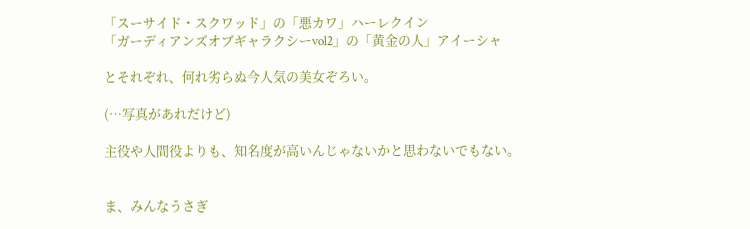「スーサイド・スクワッド」の「悪カワ」ハーレクイン
「ガーディアンズオブギャラクシーvol2」の「黄金の人」アイーシャ

とそれぞれ、何れ劣らぬ今人気の美女ぞろい。

(…写真があれだけど)

主役や人間役よりも、知名度が高いんじゃないかと思わないでもない。


ま、みんなうさぎ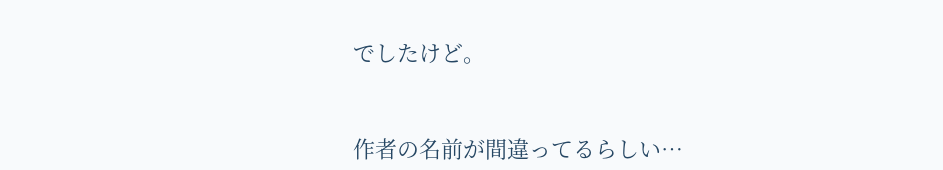でしたけど。



作者の名前が間違ってるらしい…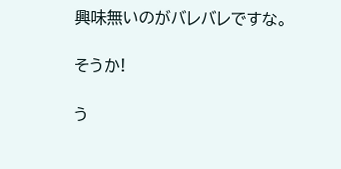興味無いのがバレバレですな。

そうか!

う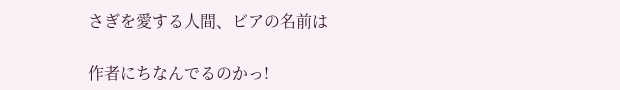さぎを愛する人間、ビアの名前は

作者にちなんでるのかっ!